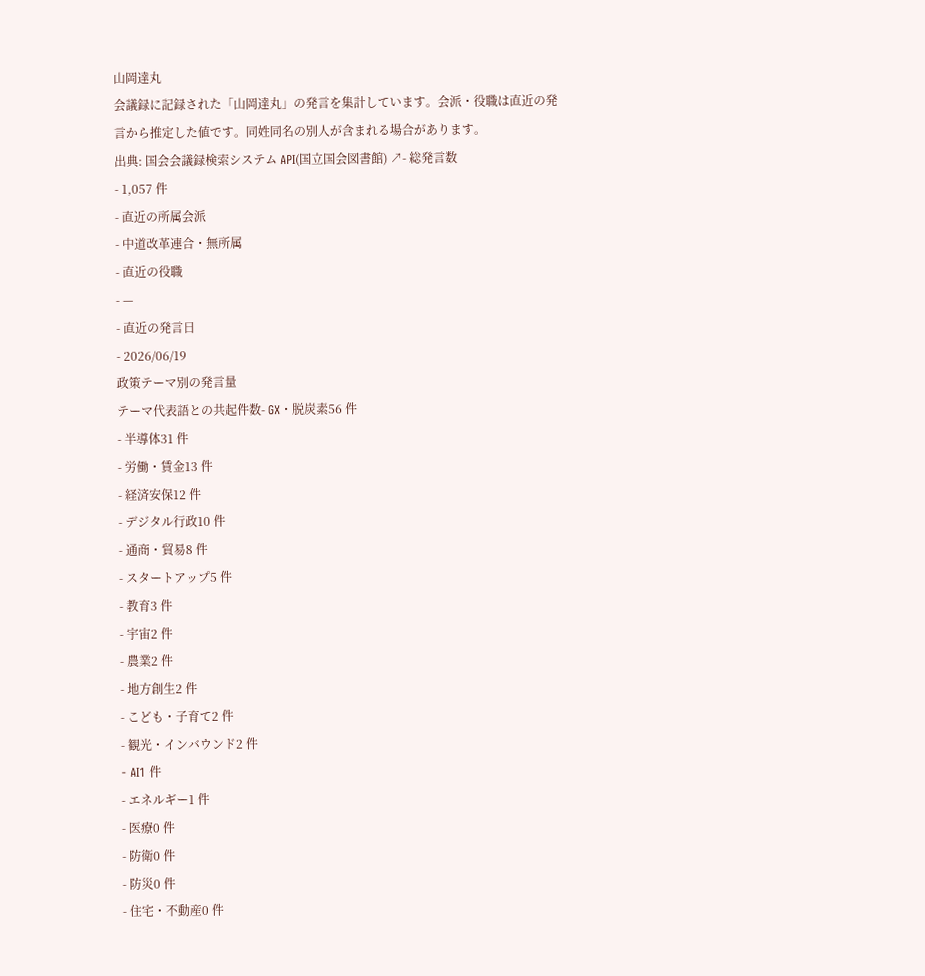山岡達丸
会議録に記録された「山岡達丸」の発言を集計しています。会派・役職は直近の発言から推定した値です。同姓同名の別人が含まれる場合があります。
出典: 国会会議録検索システム API(国立国会図書館) ↗- 総発言数
- 1,057 件
- 直近の所属会派
- 中道改革連合・無所属
- 直近の役職
- —
- 直近の発言日
- 2026/06/19
政策テーマ別の発言量
テーマ代表語との共起件数- GX・脱炭素56 件
- 半導体31 件
- 労働・賃金13 件
- 経済安保12 件
- デジタル行政10 件
- 通商・貿易8 件
- スタートアップ5 件
- 教育3 件
- 宇宙2 件
- 農業2 件
- 地方創生2 件
- こども・子育て2 件
- 観光・インバウンド2 件
- AI1 件
- エネルギー1 件
- 医療0 件
- 防衛0 件
- 防災0 件
- 住宅・不動産0 件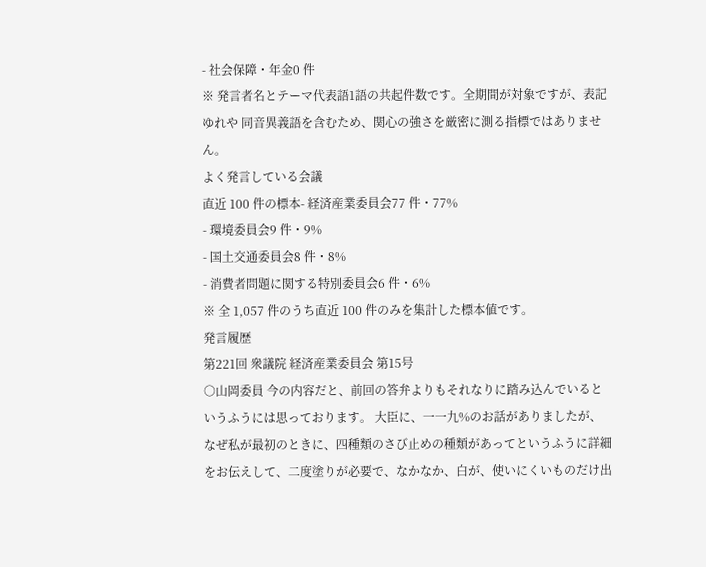- 社会保障・年金0 件
※ 発言者名とテーマ代表語1語の共起件数です。全期間が対象ですが、表記ゆれや 同音異義語を含むため、関心の強さを厳密に測る指標ではありません。
よく発言している会議
直近 100 件の標本- 経済産業委員会77 件・77%
- 環境委員会9 件・9%
- 国土交通委員会8 件・8%
- 消費者問題に関する特別委員会6 件・6%
※ 全 1,057 件のうち直近 100 件のみを集計した標本値です。
発言履歴
第221回 衆議院 経済産業委員会 第15号
○山岡委員 今の内容だと、前回の答弁よりもそれなりに踏み込んでいるというふうには思っております。 大臣に、一一九%のお話がありましたが、なぜ私が最初のときに、四種類のさび止めの種類があってというふうに詳細をお伝えして、二度塗りが必要で、なかなか、白が、使いにくいものだけ出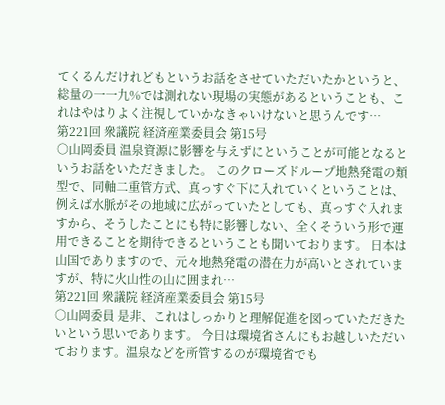てくるんだけれどもというお話をさせていただいたかというと、総量の一一九%では測れない現場の実態があるということも、これはやはりよく注視していかなきゃいけないと思うんです…
第221回 衆議院 経済産業委員会 第15号
○山岡委員 温泉資源に影響を与えずにということが可能となるというお話をいただきました。 このクローズドループ地熱発電の類型で、同軸二重管方式、真っすぐ下に入れていくということは、例えば水脈がその地域に広がっていたとしても、真っすぐ入れますから、そうしたことにも特に影響しない、全くそういう形で運用できることを期待できるということも聞いております。 日本は山国でありますので、元々地熱発電の潜在力が高いとされていますが、特に火山性の山に囲まれ…
第221回 衆議院 経済産業委員会 第15号
○山岡委員 是非、これはしっかりと理解促進を図っていただきたいという思いであります。 今日は環境省さんにもお越しいただいております。温泉などを所管するのが環境省でも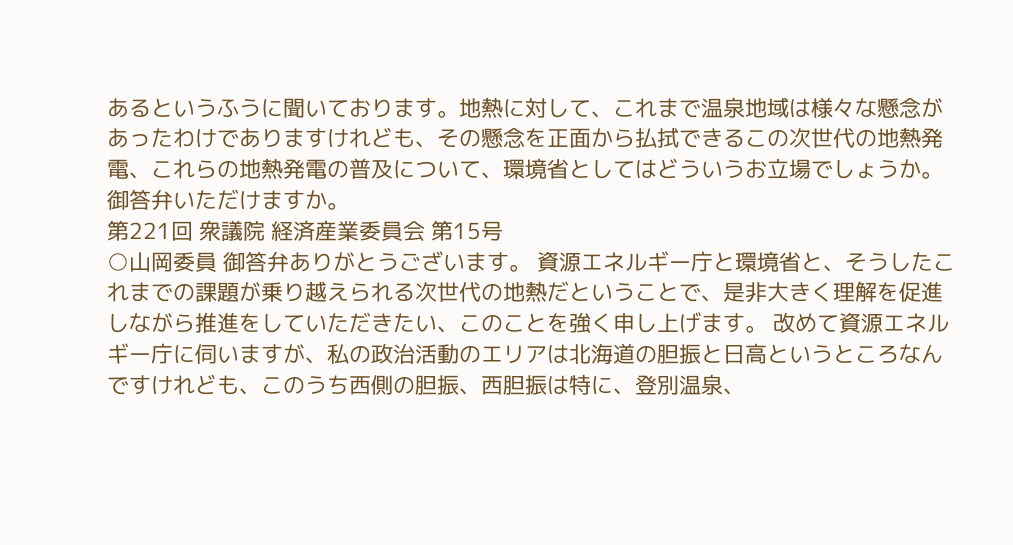あるというふうに聞いております。地熱に対して、これまで温泉地域は様々な懸念があったわけでありますけれども、その懸念を正面から払拭できるこの次世代の地熱発電、これらの地熱発電の普及について、環境省としてはどういうお立場でしょうか。御答弁いただけますか。
第221回 衆議院 経済産業委員会 第15号
○山岡委員 御答弁ありがとうございます。 資源エネルギー庁と環境省と、そうしたこれまでの課題が乗り越えられる次世代の地熱だということで、是非大きく理解を促進しながら推進をしていただきたい、このことを強く申し上げます。 改めて資源エネルギー庁に伺いますが、私の政治活動のエリアは北海道の胆振と日高というところなんですけれども、このうち西側の胆振、西胆振は特に、登別温泉、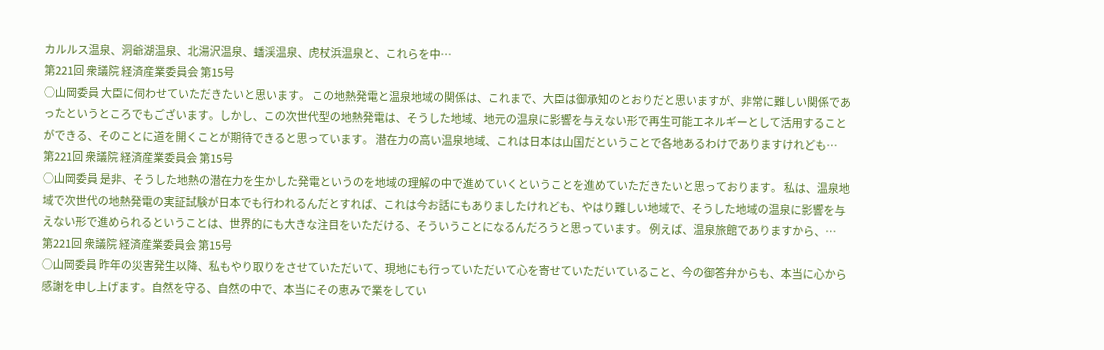カルルス温泉、洞爺湖温泉、北湯沢温泉、蟠渓温泉、虎杖浜温泉と、これらを中…
第221回 衆議院 経済産業委員会 第15号
○山岡委員 大臣に伺わせていただきたいと思います。 この地熱発電と温泉地域の関係は、これまで、大臣は御承知のとおりだと思いますが、非常に難しい関係であったというところでもございます。しかし、この次世代型の地熱発電は、そうした地域、地元の温泉に影響を与えない形で再生可能エネルギーとして活用することができる、そのことに道を開くことが期待できると思っています。 潜在力の高い温泉地域、これは日本は山国だということで各地あるわけでありますけれども…
第221回 衆議院 経済産業委員会 第15号
○山岡委員 是非、そうした地熱の潜在力を生かした発電というのを地域の理解の中で進めていくということを進めていただきたいと思っております。 私は、温泉地域で次世代の地熱発電の実証試験が日本でも行われるんだとすれば、これは今お話にもありましたけれども、やはり難しい地域で、そうした地域の温泉に影響を与えない形で進められるということは、世界的にも大きな注目をいただける、そういうことになるんだろうと思っています。 例えば、温泉旅館でありますから、…
第221回 衆議院 経済産業委員会 第15号
○山岡委員 昨年の災害発生以降、私もやり取りをさせていただいて、現地にも行っていただいて心を寄せていただいていること、今の御答弁からも、本当に心から感謝を申し上げます。自然を守る、自然の中で、本当にその恵みで業をしてい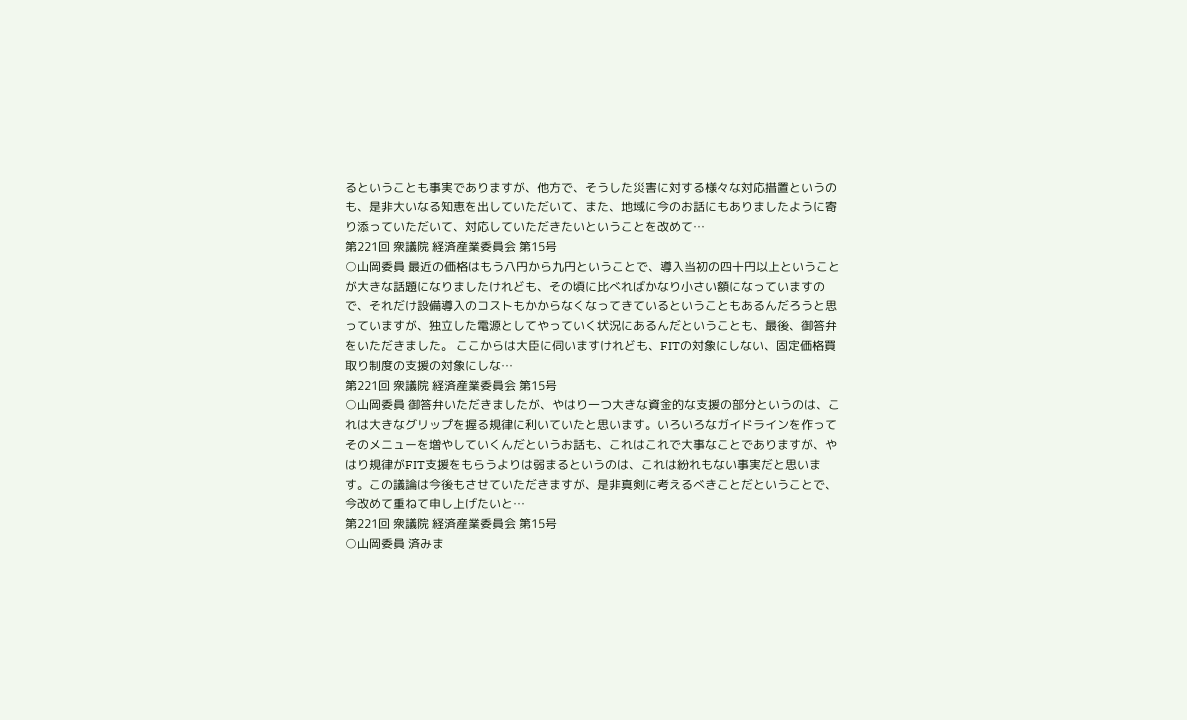るということも事実でありますが、他方で、そうした災害に対する様々な対応措置というのも、是非大いなる知恵を出していただいて、また、地域に今のお話にもありましたように寄り添っていただいて、対応していただきたいということを改めて…
第221回 衆議院 経済産業委員会 第15号
○山岡委員 最近の価格はもう八円から九円ということで、導入当初の四十円以上ということが大きな話題になりましたけれども、その頃に比べればかなり小さい額になっていますので、それだけ設備導入のコストもかからなくなってきているということもあるんだろうと思っていますが、独立した電源としてやっていく状況にあるんだということも、最後、御答弁をいただきました。 ここからは大臣に伺いますけれども、FITの対象にしない、固定価格買取り制度の支援の対象にしな…
第221回 衆議院 経済産業委員会 第15号
○山岡委員 御答弁いただきましたが、やはり一つ大きな資金的な支援の部分というのは、これは大きなグリップを握る規律に利いていたと思います。いろいろなガイドラインを作ってそのメニューを増やしていくんだというお話も、これはこれで大事なことでありますが、やはり規律がFIT支援をもらうよりは弱まるというのは、これは紛れもない事実だと思います。この議論は今後もさせていただきますが、是非真剣に考えるべきことだということで、今改めて重ねて申し上げたいと…
第221回 衆議院 経済産業委員会 第15号
○山岡委員 済みま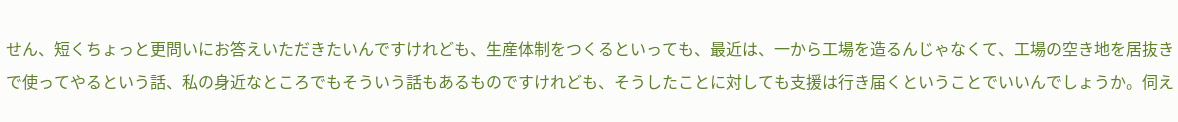せん、短くちょっと更問いにお答えいただきたいんですけれども、生産体制をつくるといっても、最近は、一から工場を造るんじゃなくて、工場の空き地を居抜きで使ってやるという話、私の身近なところでもそういう話もあるものですけれども、そうしたことに対しても支援は行き届くということでいいんでしょうか。伺え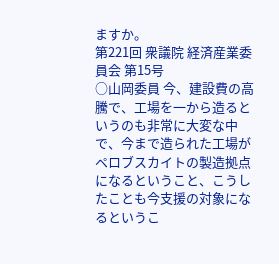ますか。
第221回 衆議院 経済産業委員会 第15号
○山岡委員 今、建設費の高騰で、工場を一から造るというのも非常に大変な中で、今まで造られた工場がペロブスカイトの製造拠点になるということ、こうしたことも今支援の対象になるというこ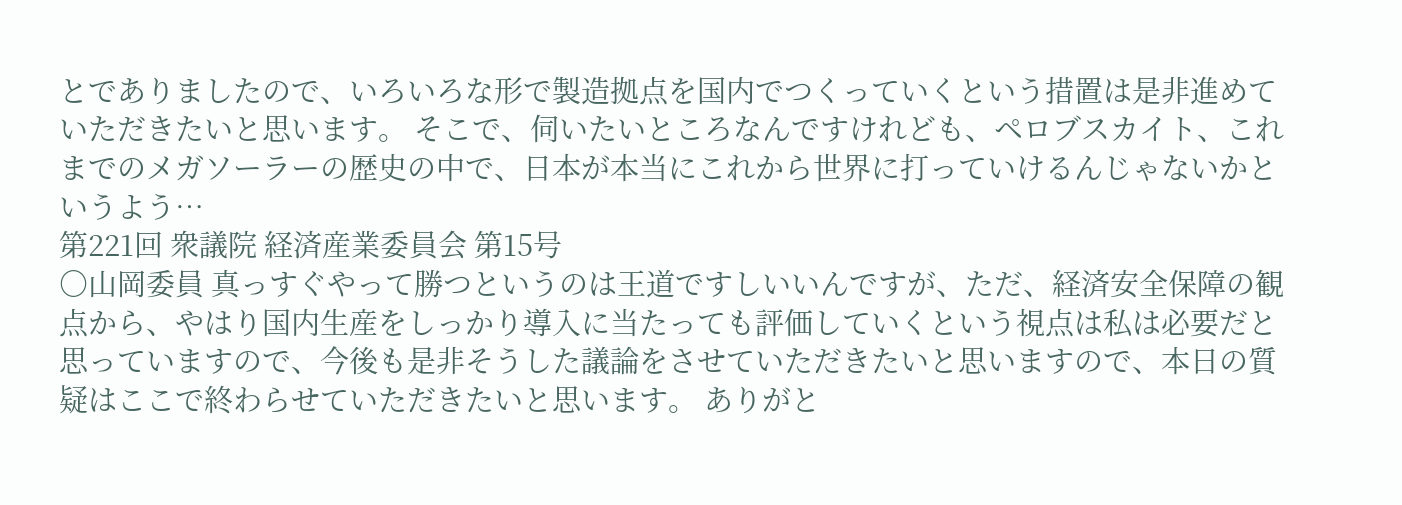とでありましたので、いろいろな形で製造拠点を国内でつくっていくという措置は是非進めていただきたいと思います。 そこで、伺いたいところなんですけれども、ペロブスカイト、これまでのメガソーラーの歴史の中で、日本が本当にこれから世界に打っていけるんじゃないかというよう…
第221回 衆議院 経済産業委員会 第15号
○山岡委員 真っすぐやって勝つというのは王道ですしいいんですが、ただ、経済安全保障の観点から、やはり国内生産をしっかり導入に当たっても評価していくという視点は私は必要だと思っていますので、今後も是非そうした議論をさせていただきたいと思いますので、本日の質疑はここで終わらせていただきたいと思います。 ありがと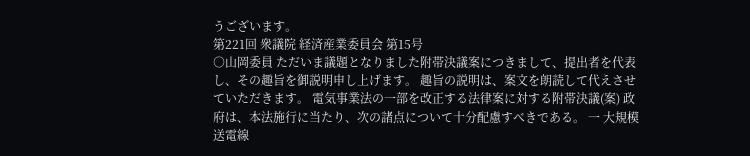うございます。
第221回 衆議院 経済産業委員会 第15号
○山岡委員 ただいま議題となりました附帯決議案につきまして、提出者を代表し、その趣旨を御説明申し上げます。 趣旨の説明は、案文を朗読して代えさせていただきます。 電気事業法の一部を改正する法律案に対する附帯決議(案) 政府は、本法施行に当たり、次の諸点について十分配慮すべきである。 一 大規模送電線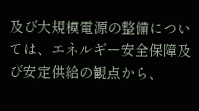及び大規模電源の整備については、エネルギー安全保障及び安定供給の観点から、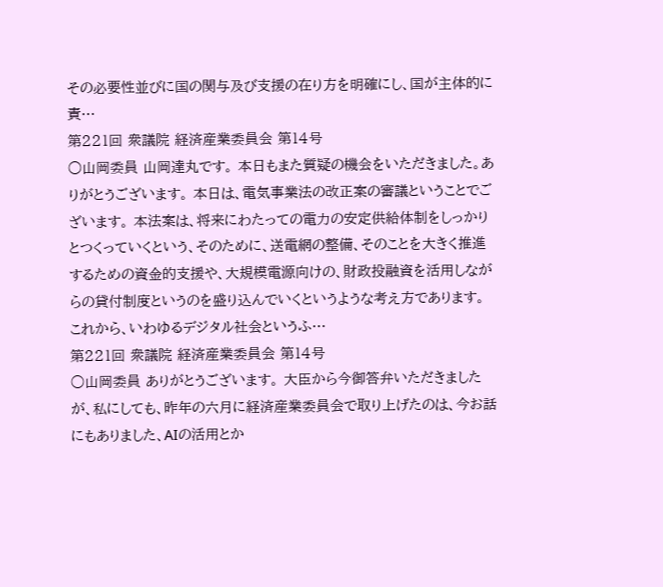その必要性並びに国の関与及び支援の在り方を明確にし、国が主体的に責…
第221回 衆議院 経済産業委員会 第14号
○山岡委員 山岡達丸です。 本日もまた質疑の機会をいただきました。ありがとうございます。 本日は、電気事業法の改正案の審議ということでございます。 本法案は、将来にわたっての電力の安定供給体制をしっかりとつくっていくという、そのために、送電網の整備、そのことを大きく推進するための資金的支援や、大規模電源向けの、財政投融資を活用しながらの貸付制度というのを盛り込んでいくというような考え方であります。 これから、いわゆるデジタル社会というふ…
第221回 衆議院 経済産業委員会 第14号
○山岡委員 ありがとうございます。 大臣から今御答弁いただきましたが、私にしても、昨年の六月に経済産業委員会で取り上げたのは、今お話にもありました、AIの活用とか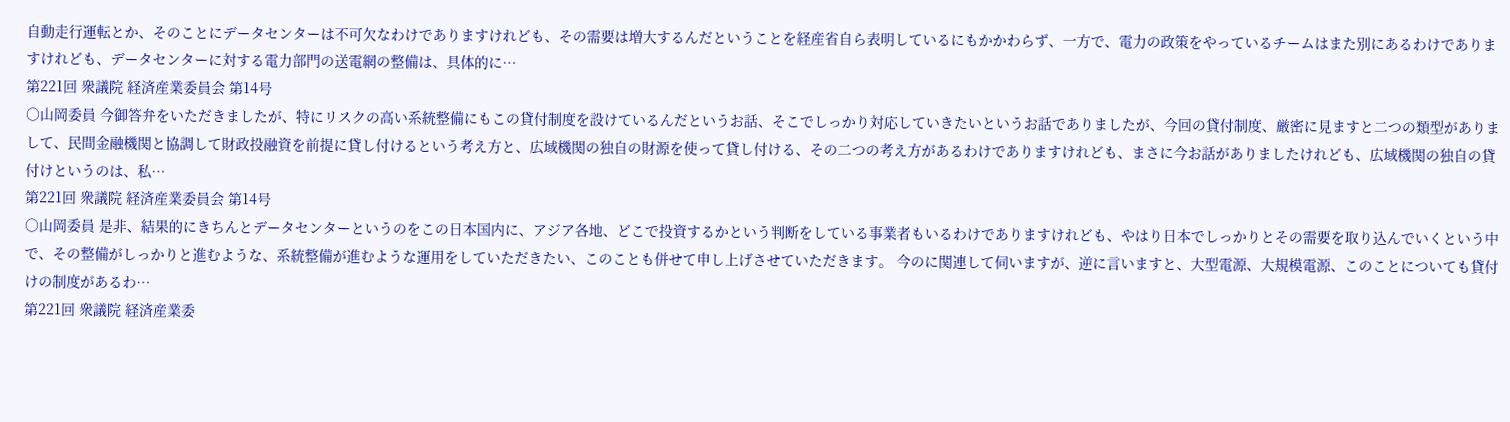自動走行運転とか、そのことにデータセンターは不可欠なわけでありますけれども、その需要は増大するんだということを経産省自ら表明しているにもかかわらず、一方で、電力の政策をやっているチームはまた別にあるわけでありますけれども、データセンターに対する電力部門の送電網の整備は、具体的に…
第221回 衆議院 経済産業委員会 第14号
○山岡委員 今御答弁をいただきましたが、特にリスクの高い系統整備にもこの貸付制度を設けているんだというお話、そこでしっかり対応していきたいというお話でありましたが、今回の貸付制度、厳密に見ますと二つの類型がありまして、民間金融機関と協調して財政投融資を前提に貸し付けるという考え方と、広域機関の独自の財源を使って貸し付ける、その二つの考え方があるわけでありますけれども、まさに今お話がありましたけれども、広域機関の独自の貸付けというのは、私…
第221回 衆議院 経済産業委員会 第14号
○山岡委員 是非、結果的にきちんとデータセンターというのをこの日本国内に、アジア各地、どこで投資するかという判断をしている事業者もいるわけでありますけれども、やはり日本でしっかりとその需要を取り込んでいくという中で、その整備がしっかりと進むような、系統整備が進むような運用をしていただきたい、このことも併せて申し上げさせていただきます。 今のに関連して伺いますが、逆に言いますと、大型電源、大規模電源、このことについても貸付けの制度があるわ…
第221回 衆議院 経済産業委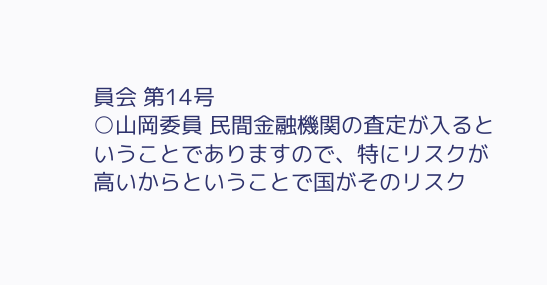員会 第14号
○山岡委員 民間金融機関の査定が入るということでありますので、特にリスクが高いからということで国がそのリスク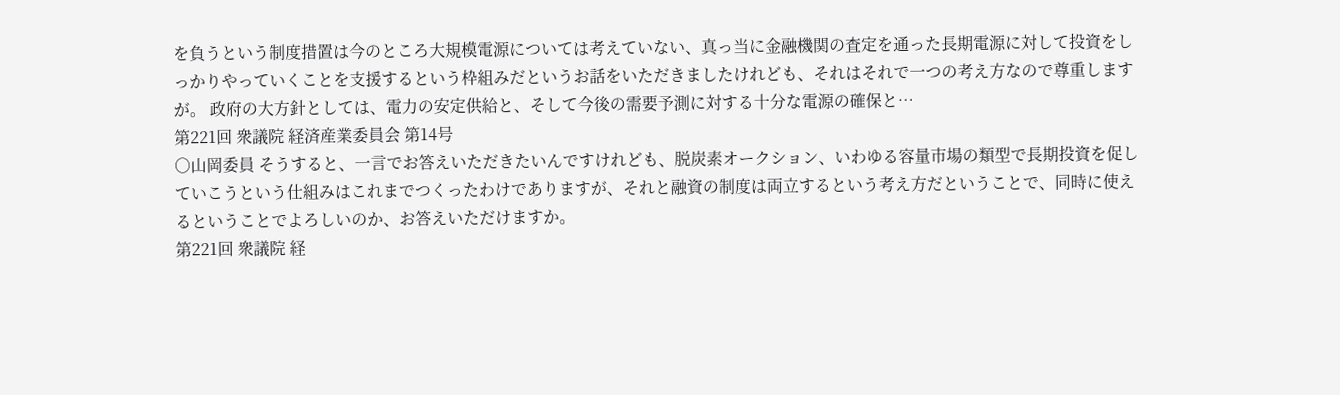を負うという制度措置は今のところ大規模電源については考えていない、真っ当に金融機関の査定を通った長期電源に対して投資をしっかりやっていくことを支援するという枠組みだというお話をいただきましたけれども、それはそれで一つの考え方なので尊重しますが。 政府の大方針としては、電力の安定供給と、そして今後の需要予測に対する十分な電源の確保と…
第221回 衆議院 経済産業委員会 第14号
○山岡委員 そうすると、一言でお答えいただきたいんですけれども、脱炭素オークション、いわゆる容量市場の類型で長期投資を促していこうという仕組みはこれまでつくったわけでありますが、それと融資の制度は両立するという考え方だということで、同時に使えるということでよろしいのか、お答えいただけますか。
第221回 衆議院 経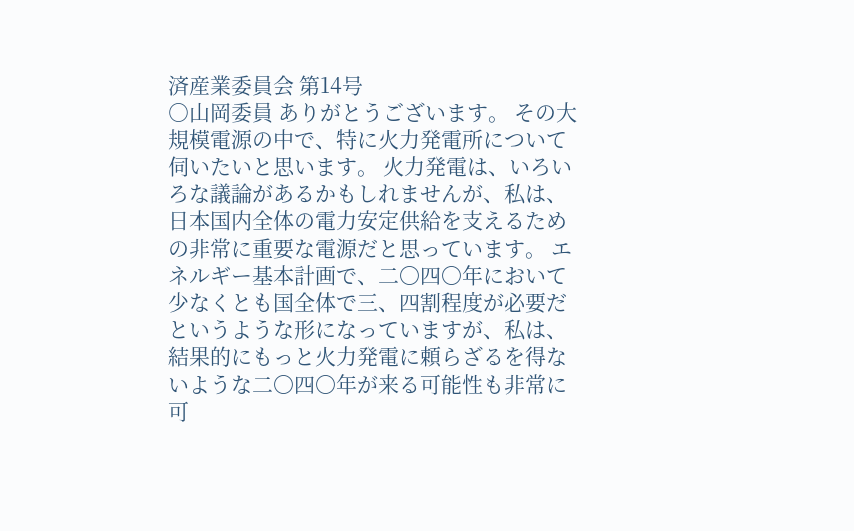済産業委員会 第14号
○山岡委員 ありがとうございます。 その大規模電源の中で、特に火力発電所について伺いたいと思います。 火力発電は、いろいろな議論があるかもしれませんが、私は、日本国内全体の電力安定供給を支えるための非常に重要な電源だと思っています。 エネルギー基本計画で、二〇四〇年において少なくとも国全体で三、四割程度が必要だというような形になっていますが、私は、結果的にもっと火力発電に頼らざるを得ないような二〇四〇年が来る可能性も非常に可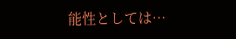能性としては…